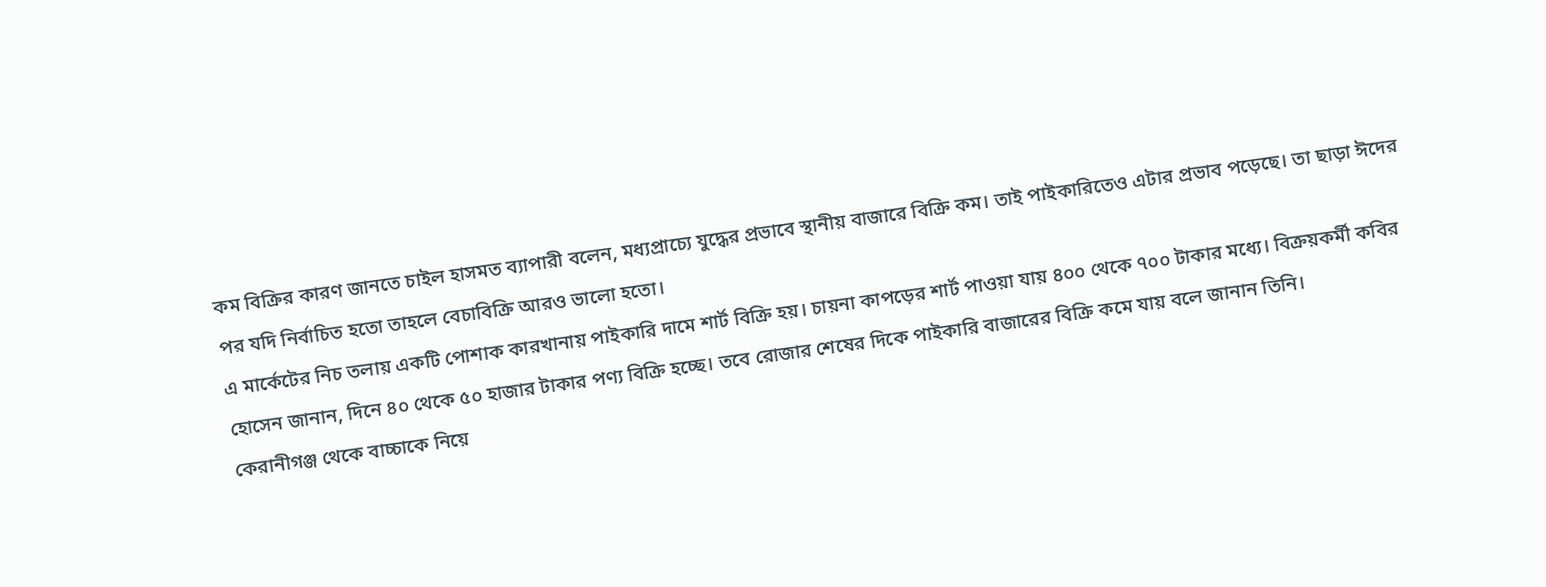কম বিক্রির কারণ জানতে চাইল হাসমত ব্যাপারী বলেন, মধ্যপ্রাচ্যে যুদ্ধের প্রভাবে স্থানীয় বাজারে বিক্রি কম। তাই পাইকারিতেও এটার প্রভাব পড়েছে। তা ছাড়া ঈদের পর যদি নির্বাচিত হতো তাহলে বেচাবিক্রি আরও ভালো হতো।
এ মার্কেটের নিচ তলায় একটি পোশাক কারখানায় পাইকারি দামে শার্ট বিক্রি হয়। চায়না কাপড়ের শার্ট পাওয়া যায় ৪০০ থেকে ৭০০ টাকার মধ্যে। বিক্রয়কর্মী কবির হোসেন জানান, দিনে ৪০ থেকে ৫০ হাজার টাকার পণ্য বিক্রি হচ্ছে। তবে রোজার শেষের দিকে পাইকারি বাজারের বিক্রি কমে যায় বলে জানান তিনি।
কেরানীগঞ্জ থেকে বাচ্চাকে নিয়ে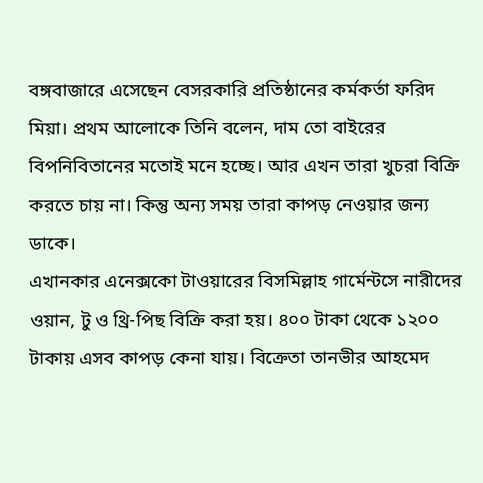বঙ্গবাজারে এসেছেন বেসরকারি প্রতিষ্ঠানের কর্মকর্তা ফরিদ মিয়া। প্রথম আলোকে তিনি বলেন, দাম তো বাইরের বিপনিবিতানের মতোই মনে হচ্ছে। আর এখন তারা খুচরা বিক্রি করতে চায় না। কিন্তু অন্য সময় তারা কাপড় নেওয়ার জন্য ডাকে।
এখানকার এনেক্সকো টাওয়ারের বিসমিল্লাহ গার্মেন্টসে নারীদের ওয়ান, টু ও থ্রি-পিছ বিক্রি করা হয়। ৪০০ টাকা থেকে ১২০০ টাকায় এসব কাপড় কেনা যায়। বিক্রেতা তানভীর আহমেদ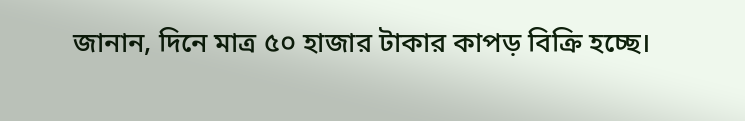জানান, দিনে মাত্র ৫০ হাজার টাকার কাপড় বিক্রি হচ্ছে।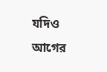যদিও আগের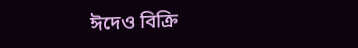ঈদেও বিক্রি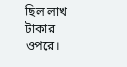ছিল লাখ টাকার ওপরে।